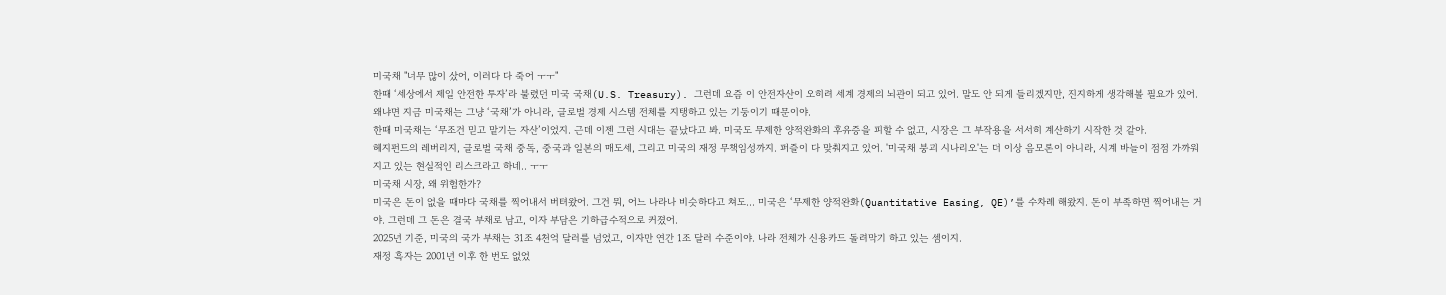미국채 "너무 많이 샀어, 이러다 다 죽어 ㅜㅜ"
한때 ‘세상에서 제일 안전한 투자’라 불렸던 미국 국채(U.S. Treasury). 그런데 요즘 이 안전자산이 오히려 세계 경제의 뇌관이 되고 있어. 말도 안 되게 들리겠지만, 진지하게 생각해볼 필요가 있어.
왜냐면 지금 미국채는 그냥 ‘국채’가 아니라, 글로벌 경제 시스템 전체를 지탱하고 있는 기둥이기 때문이야.
한때 미국채는 ‘무조건 믿고 맡기는 자산’이었지. 근데 이젠 그런 시대는 끝났다고 봐. 미국도 무제한 양적완화의 후유증을 피할 수 없고, 시장은 그 부작용을 서서히 계산하기 시작한 것 같아.
헤지펀드의 레버리지, 글로벌 국채 중독, 중국과 일본의 매도세, 그리고 미국의 재정 무책임성까지. 퍼즐이 다 맞춰지고 있어. '미국채 붕괴 시나리오'는 더 이상 음모론이 아니라, 시계 바늘이 점점 가까워지고 있는 현실적인 리스크라고 하네.. ㅜㅜ
미국채 시장, 왜 위험한가?
미국은 돈이 없을 때마다 국채를 찍어내서 버텨왔어. 그건 뭐, 어느 나라나 비슷하다고 쳐도... 미국은 ‘무제한 양적완화(Quantitative Easing, QE)’를 수차례 해왔지. 돈이 부족하면 찍어내는 거야. 그런데 그 돈은 결국 부채로 남고, 이자 부담은 기하급수적으로 커졌어.
2025년 기준, 미국의 국가 부채는 31조 4천억 달러를 넘었고, 이자만 연간 1조 달러 수준이야. 나라 전체가 신용카드 돌려막기 하고 있는 셈이지.
재정 흑자는 2001년 이후 한 번도 없었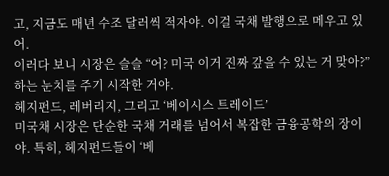고, 지금도 매년 수조 달러씩 적자야. 이걸 국채 발행으로 메우고 있어.
이러다 보니 시장은 슬슬 “어? 미국 이거 진짜 갚을 수 있는 거 맞아?” 하는 눈치를 주기 시작한 거야.
헤지펀드, 레버리지, 그리고 ‘베이시스 트레이드’
미국채 시장은 단순한 국채 거래를 넘어서 복잡한 금융공학의 장이야. 특히, 헤지펀드들이 ‘베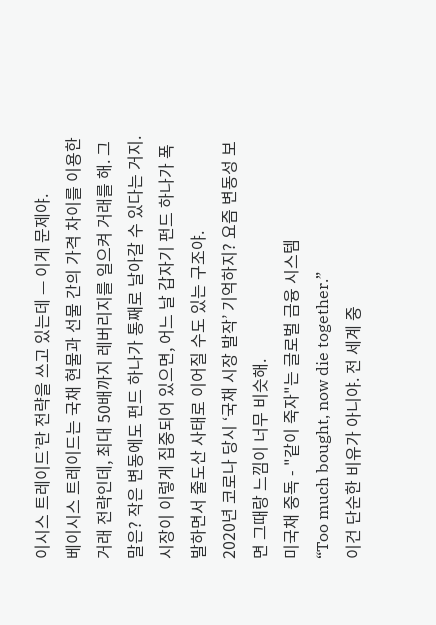이시스 트레이드’란 전략을 쓰고 있는데 — 이게 문제야.
베이시스 트레이드는 국채 현물과 선물 간의 가격 차이를 이용한 거래 전략인데, 최대 50배까지 레버리지를 일으켜 거래를 해. 그 말은? 작은 변동에도 펀드 하나가 통째로 날아갈 수 있다는 거지.
시장이 이렇게 집중되어 있으면, 어느 날 갑자기 펀드 하나가 폭발하면서 줄도산 사태로 이어질 수도 있는 구조야.
2020년 코로나 당시 ‘국채 시장 발작’ 기억하지? 요즘 변동성 보면 그때랑 느낌이 너무 비슷해.
미국채 중독 - "같이 죽자"는 글로벌 금융 시스템
“Too much bought, now die together.”
이건 단순한 비유가 아니야. 전 세계 중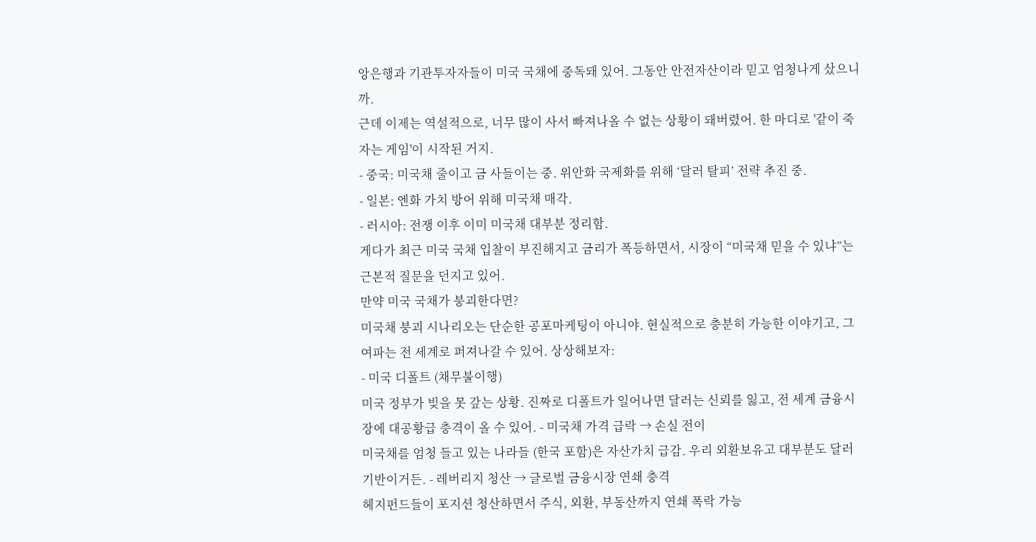앙은행과 기관투자자들이 미국 국채에 중독돼 있어. 그동안 안전자산이라 믿고 엄청나게 샀으니까.
근데 이제는 역설적으로, 너무 많이 사서 빠져나올 수 없는 상황이 돼버렸어. 한 마디로 '같이 죽자는 게임'이 시작된 거지.
- 중국: 미국채 줄이고 금 사들이는 중. 위안화 국제화를 위해 ‘달러 탈피’ 전략 추진 중.
- 일본: 엔화 가치 방어 위해 미국채 매각.
- 러시아: 전쟁 이후 이미 미국채 대부분 정리함.
게다가 최근 미국 국채 입찰이 부진해지고 금리가 폭등하면서, 시장이 “미국채 믿을 수 있냐”는 근본적 질문을 던지고 있어.
만약 미국 국채가 붕괴한다면?
미국채 붕괴 시나리오는 단순한 공포마케팅이 아니야. 현실적으로 충분히 가능한 이야기고, 그 여파는 전 세계로 퍼져나갈 수 있어. 상상해보자:
- 미국 디폴트 (채무불이행)
미국 정부가 빚을 못 갚는 상황. 진짜로 디폴트가 일어나면 달러는 신뢰를 잃고, 전 세계 금융시장에 대공황급 충격이 올 수 있어. - 미국채 가격 급락 → 손실 전이
미국채를 엄청 들고 있는 나라들 (한국 포함)은 자산가치 급감. 우리 외환보유고 대부분도 달러 기반이거든. - 레버리지 청산 → 글로벌 금융시장 연쇄 충격
헤지펀드들이 포지션 청산하면서 주식, 외환, 부동산까지 연쇄 폭락 가능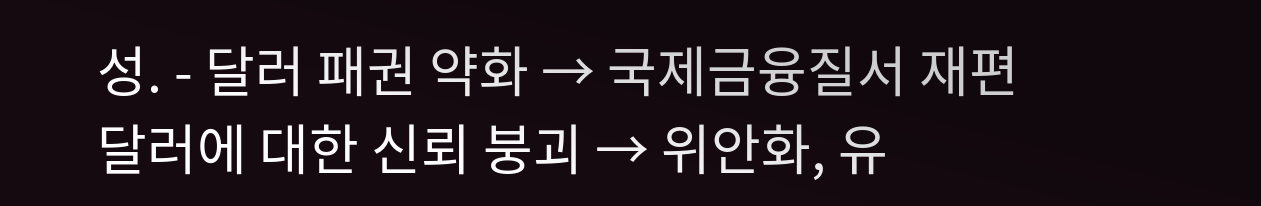성. - 달러 패권 약화 → 국제금융질서 재편
달러에 대한 신뢰 붕괴 → 위안화, 유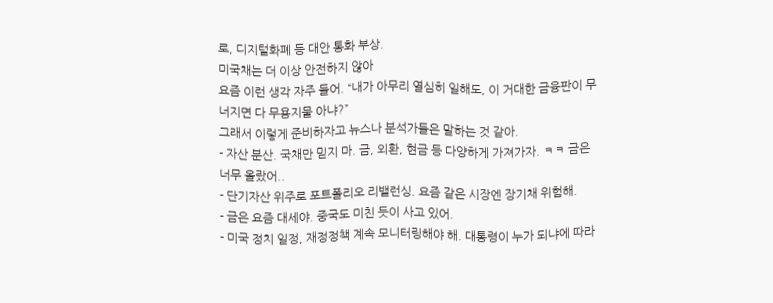로, 디지털화폐 등 대안 통화 부상.
미국채는 더 이상 안전하지 않아
요즘 이런 생각 자주 들어. “내가 아무리 열심히 일해도, 이 거대한 금융판이 무너지면 다 무용지물 아냐?”
그래서 이렇게 준비하자고 뉴스나 분석가들은 말하는 것 같아.
- 자산 분산. 국채만 믿지 마. 금, 외환, 현금 등 다양하게 가져가자. ㅋㅋ 금은 너무 올랐어..
- 단기자산 위주로 포트폴리오 리밸런싱. 요즘 같은 시장엔 장기채 위험해.
- 금은 요즘 대세야. 중국도 미친 듯이 사고 있어.
- 미국 정치 일정, 재정정책 계속 모니터링해야 해. 대통령이 누가 되냐에 따라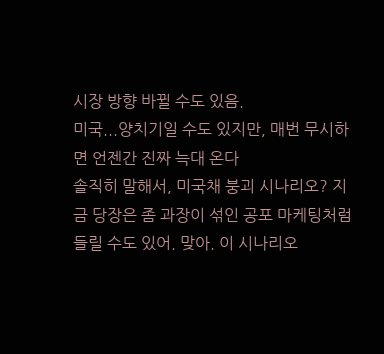시장 방향 바뀔 수도 있음.
미국...양치기일 수도 있지만, 매번 무시하면 언젠간 진짜 늑대 온다
솔직히 말해서, 미국채 붕괴 시나리오? 지금 당장은 좀 과장이 섞인 공포 마케팅처럼 들릴 수도 있어. 맞아. 이 시나리오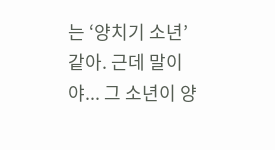는 ‘양치기 소년’ 같아. 근데 말이야... 그 소년이 양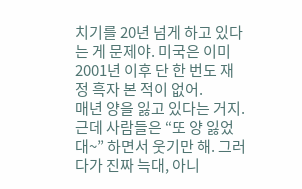치기를 20년 넘게 하고 있다는 게 문제야. 미국은 이미 2001년 이후 단 한 번도 재정 흑자 본 적이 없어.
매년 양을 잃고 있다는 거지. 근데 사람들은 “또 양 잃었대~” 하면서 웃기만 해. 그러다가 진짜 늑대, 아니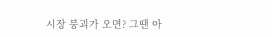시장 붕괴가 오면? 그땐 아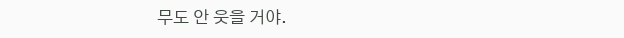무도 안 웃을 거야.